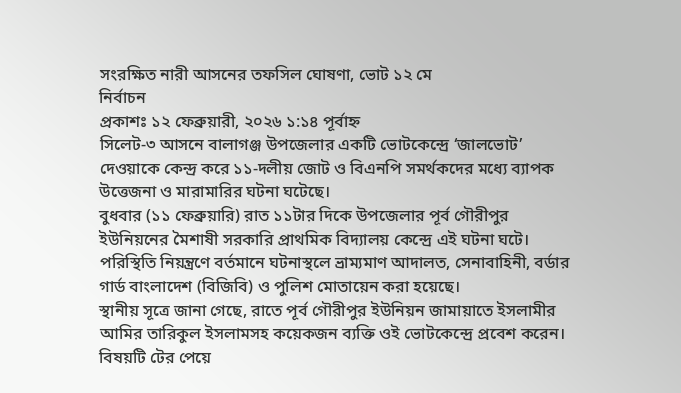সংরক্ষিত নারী আসনের তফসিল ঘোষণা, ভোট ১২ মে
নির্বাচন
প্রকাশঃ ১২ ফেব্রুয়ারী, ২০২৬ ১:১৪ পূর্বাহ্ন
সিলেট-৩ আসনে বালাগঞ্জ উপজেলার একটি ভোটকেন্দ্রে ‘জালভোট’ দেওয়াকে কেন্দ্র করে ১১-দলীয় জোট ও বিএনপি সমর্থকদের মধ্যে ব্যাপক উত্তেজনা ও মারামারির ঘটনা ঘটেছে।
বুধবার (১১ ফেব্রুয়ারি) রাত ১১টার দিকে উপজেলার পূর্ব গৌরীপুর ইউনিয়নের মৈশাষী সরকারি প্রাথমিক বিদ্যালয় কেন্দ্রে এই ঘটনা ঘটে। পরিস্থিতি নিয়ন্ত্রণে বর্তমানে ঘটনাস্থলে ভ্রাম্যমাণ আদালত, সেনাবাহিনী, বর্ডার গার্ড বাংলাদেশ (বিজিবি) ও পুলিশ মোতায়েন করা হয়েছে।
স্থানীয় সূত্রে জানা গেছে, রাতে পূর্ব গৌরীপুর ইউনিয়ন জামায়াতে ইসলামীর আমির তারিকুল ইসলামসহ কয়েকজন ব্যক্তি ওই ভোটকেন্দ্রে প্রবেশ করেন। বিষয়টি টের পেয়ে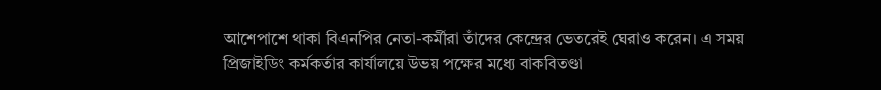আশেপাশে থাকা বিএনপির নেতা-কর্মীরা তাঁদের কেন্দ্রের ভেতরেই ঘেরাও করেন। এ সময় প্রিজাইডিং কর্মকর্তার কার্যালয়ে উভয় পক্ষের মধ্যে বাকবিতণ্ডা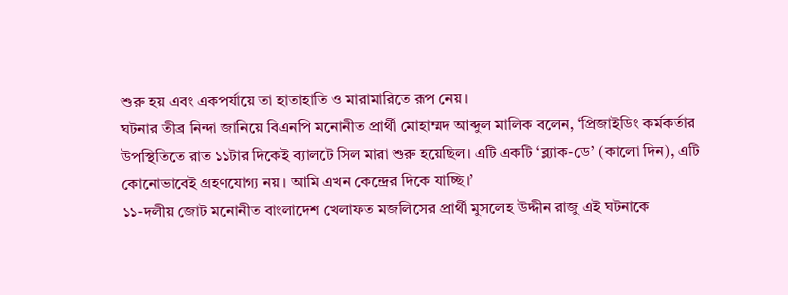শুরু হয় এবং একপর্যায়ে তা হাতাহাতি ও মারামারিতে রূপ নেয়।
ঘটনার তীব্র নিন্দা জানিয়ে বিএনপি মনোনীত প্রার্থী মোহাম্মদ আব্দুল মালিক বলেন, ‘প্রিজাইডিং কর্মকর্তার উপস্থিতিতে রাত ১১টার দিকেই ব্যালটে সিল মারা শুরু হয়েছিল। এটি একটি ‘ব্ল্যাক-ডে’ (কালো দিন), এটি কোনোভাবেই গ্রহণযোগ্য নয়। আমি এখন কেন্দ্রের দিকে যাচ্ছি।’
১১-দলীয় জোট মনোনীত বাংলাদেশ খেলাফত মজলিসের প্রার্থী মুসলেহ উদ্দীন রাজু এই ঘটনাকে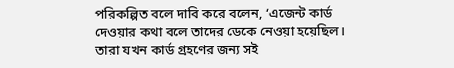পরিকল্পিত বলে দাবি করে বলেন, ‘এজেন্ট কার্ড দেওয়ার কথা বলে তাদের ডেকে নেওয়া হয়েছিল। তারা যখন কার্ড গ্রহণের জন্য সই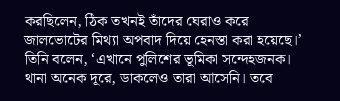করছিলেন, ঠিক তখনই তাঁদের ঘেরাও করে জালভোটের মিথ্যা অপবাদ দিয়ে হেনস্তা করা হয়েছে।’
তিনি বলেন, ‘এখানে পুলিশের ভূমিকা সন্দেহজনক। থানা অনেক দূরে, ডাকলেও তারা আসেনি। তবে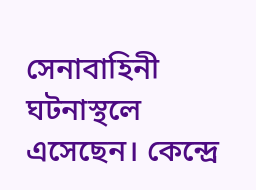সেনাবাহিনী ঘটনাস্থলে এসেছেন। কেন্দ্রে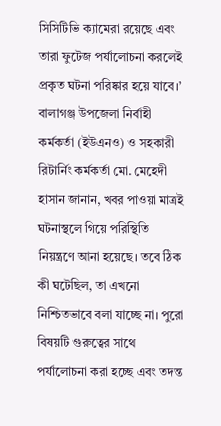সিসিটিভি ক্যামেরা রয়েছে এবং তারা ফুটেজ পর্যালোচনা করলেই প্রকৃত ঘটনা পরিষ্কার হয়ে যাবে।’
বালাগঞ্জ উপজেলা নির্বাহী কর্মকর্তা (ইউএনও) ও সহকারী রিটার্নিং কর্মকর্তা মো. মেহেদী হাসান জানান, খবর পাওয়া মাত্রই ঘটনাস্থলে গিয়ে পরিস্থিতি নিয়ন্ত্রণে আনা হয়েছে। তবে ঠিক কী ঘটেছিল, তা এখনো নিশ্চিতভাবে বলা যাচ্ছে না। পুরো বিষয়টি গুরুত্বের সাথে পর্যালোচনা করা হচ্ছে এবং তদন্ত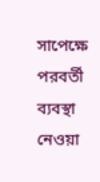সাপেক্ষে পরবর্তী ব্যবস্থা নেওয়া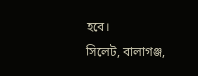হবে।
সিলেট, বালাগঞ্জ,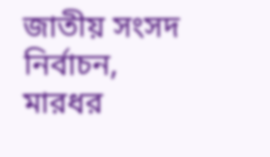জাতীয় সংসদ নির্বাচন, মারধর